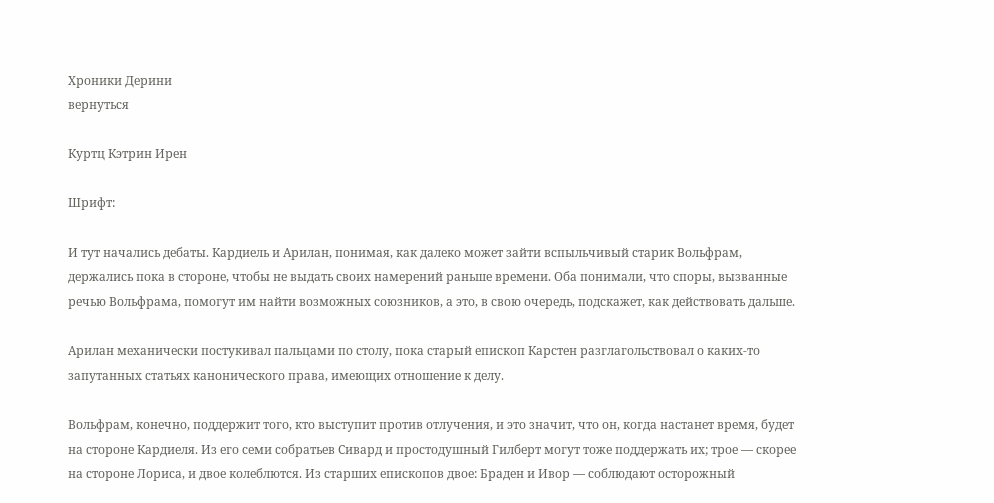Хроники Дерини
вернуться

Куртц Кэтрин Ирен

Шрифт:

И тут начались дебаты. Кардиель и Арилан, понимая, как далеко может зайти вспыльчивый старик Вольфрам, держались пока в стороне, чтобы не выдать своих намерений раньше времени. Оба понимали, что споры, вызванные речью Вольфрама, помогут им найти возможных союзников, а это, в свою очередь, подскажет, как действовать дальше.

Арилан механически постукивал пальцами по столу, пока старый епископ Карстен разглагольствовал о каких-то запутанных статьях канонического права, имеющих отношение к делу.

Вольфрам, конечно, поддержит того, кто выступит против отлучения, и это значит, что он, когда настанет время, будет на стороне Кардиеля. Из его семи собратьев Сивард и простодушный Гилберт могут тоже поддержать их; трое — скорее на стороне Лориса, и двое колеблются. Из старших епископов двое: Браден и Ивор — соблюдают осторожный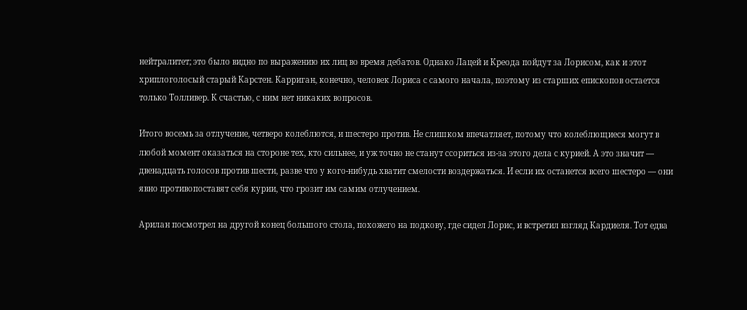нейтралитет; это было видно по выражению их лиц во время дебатов. Однако Лацей и Креода пойдут за Лорисом, как и этот хриплоголосый старый Карстен. Карриган, конечно, человек Лориса с самого начала, поэтому из старших епископов остается только Толливер. К счастью, с ним нет никаких вопросов.

Итого восемь за отлучение, четверо колеблются, и шестеро против. Не слишком впечатляет, потому что колеблющиеся могут в любой момент оказаться на стороне тех, кто сильнее, и уж точно не станут ссориться из-за этого дела с курией. А это значит — двенадцать голосов против шести, разве что у кого-нибудь хватит смелости воздержаться. И если их останется всего шестеро — они явно противопоставят себя курии, что грозит им самим отлучением.

Арилан посмотрел на другой конец большого стола, похожего на подкову, где сидел Лорис, и встретил взгляд Кардиеля. Тот едва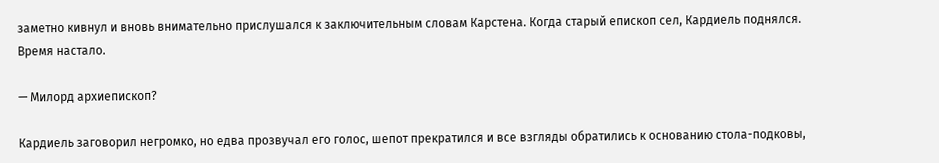заметно кивнул и вновь внимательно прислушался к заключительным словам Карстена. Когда старый епископ сел, Кардиель поднялся. Время настало.

— Милорд архиепископ?

Кардиель заговорил негромко, но едва прозвучал его голос, шепот прекратился и все взгляды обратились к основанию стола-подковы,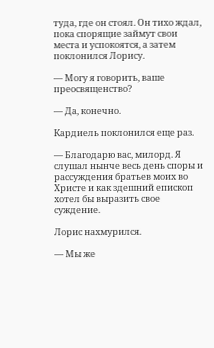туда, где он стоял. Он тихо ждал, пока спорящие займут свои места и успокоятся, а затем поклонился Лорису.

— Могу я говорить, ваше преосвященство?

— Да, конечно.

Кардиель поклонился еще раз.

— Благодарю вас, милорд. Я слушал нынче весь день споры и рассуждения братьев моих во Христе и как здешний епископ хотел бы выразить свое суждение.

Лорис нахмурился.

— Мы же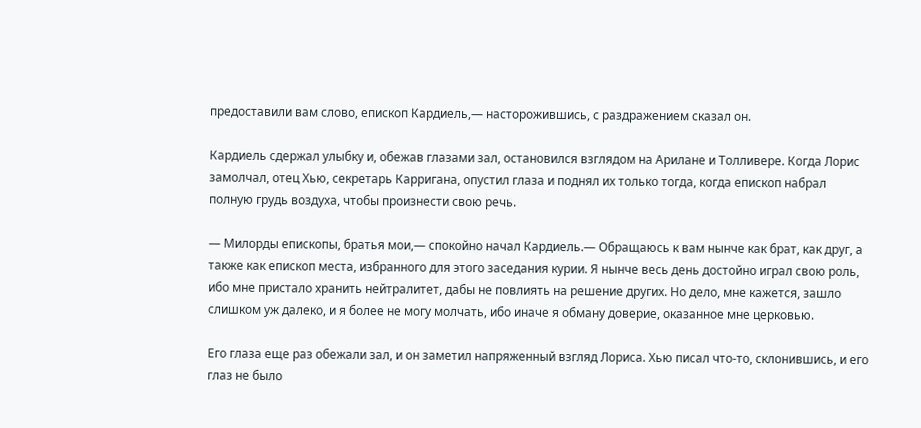предоставили вам слово, епископ Кардиель,— насторожившись, с раздражением сказал он.

Кардиель сдержал улыбку и, обежав глазами зал, остановился взглядом на Арилане и Толливере. Когда Лорис замолчал, отец Хью, секретарь Карригана, опустил глаза и поднял их только тогда, когда епископ набрал полную грудь воздуха, чтобы произнести свою речь.

— Милорды епископы, братья мои,— спокойно начал Кардиель.— Обращаюсь к вам нынче как брат, как друг, а также как епископ места, избранного для этого заседания курии. Я нынче весь день достойно играл свою роль, ибо мне пристало хранить нейтралитет, дабы не повлиять на решение других. Но дело, мне кажется, зашло слишком уж далеко, и я более не могу молчать, ибо иначе я обману доверие, оказанное мне церковью.

Его глаза еще раз обежали зал, и он заметил напряженный взгляд Лориса. Хью писал что-то, склонившись, и его глаз не было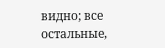видно; все остальные,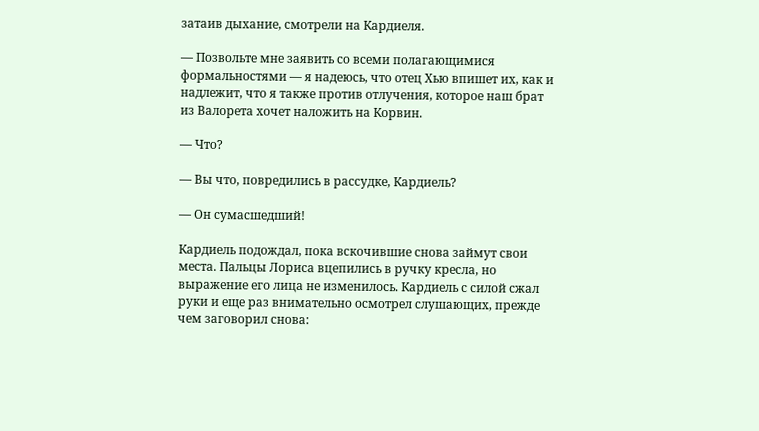затаив дыхание, смотрели на Кардиеля.

— Позвольте мне заявить со всеми полагающимися формальностями — я надеюсь, что отец Хью впишет их, как и надлежит, что я также против отлучения, которое наш брат из Валорета хочет наложить на Корвин.

— Что?

— Вы что, повредились в рассудке, Кардиель?

— Он сумасшедший!

Кардиель подождал, пока вскочившие снова займут свои места. Пальцы Лориса вцепились в ручку кресла, но выражение его лица не изменилось. Кардиель с силой сжал руки и еще раз внимательно осмотрел слушающих, прежде чем заговорил снова: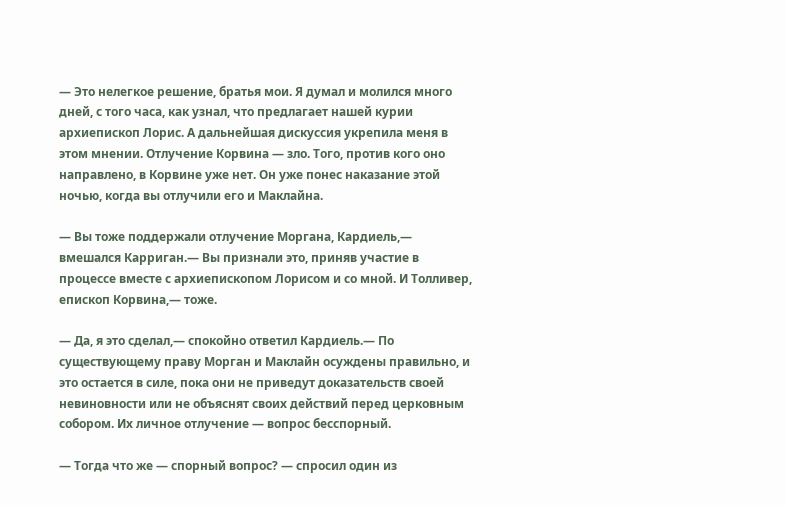— Это нелегкое решение, братья мои. Я думал и молился много дней, с того часа, как узнал, что предлагает нашей курии архиепископ Лорис. А дальнейшая дискуссия укрепила меня в этом мнении. Отлучение Корвина — зло. Того, против кого оно направлено, в Корвине уже нет. Он уже понес наказание этой ночью, когда вы отлучили его и Маклайна.

— Вы тоже поддержали отлучение Моргана, Кардиель,— вмешался Карриган.— Вы признали это, приняв участие в процессе вместе с архиепископом Лорисом и со мной. И Толливер, епископ Корвина,— тоже.

— Да, я это сделал,— спокойно ответил Кардиель.— По существующему праву Морган и Маклайн осуждены правильно, и это остается в силе, пока они не приведут доказательств своей невиновности или не объяснят своих действий перед церковным собором. Их личное отлучение — вопрос бесспорный.

— Тогда что же — спорный вопрос? — спросил один из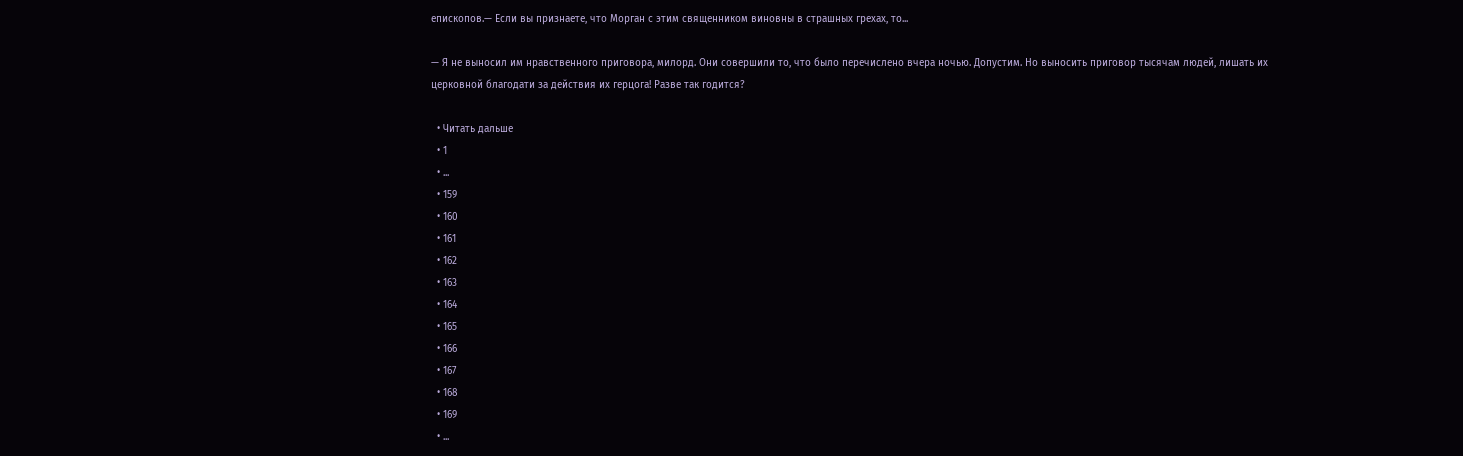епископов.— Если вы признаете, что Морган с этим священником виновны в страшных грехах, то...

— Я не выносил им нравственного приговора, милорд. Они совершили то, что было перечислено вчера ночью. Допустим. Но выносить приговор тысячам людей, лишать их церковной благодати за действия их герцога! Разве так годится?

  • Читать дальше
  • 1
  • ...
  • 159
  • 160
  • 161
  • 162
  • 163
  • 164
  • 165
  • 166
  • 167
  • 168
  • 169
  • ...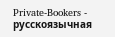Private-Bookers - русскоязычная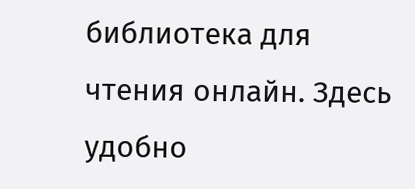библиотека для чтения онлайн. Здесь удобно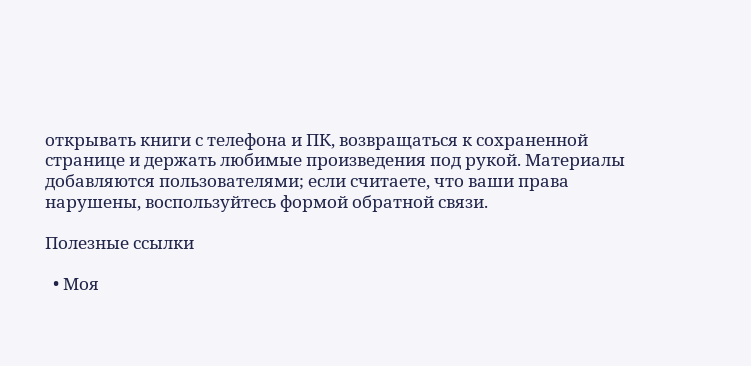открывать книги с телефона и ПК, возвращаться к сохраненной странице и держать любимые произведения под рукой. Материалы добавляются пользователями; если считаете, что ваши права нарушены, воспользуйтесь формой обратной связи.

Полезные ссылки

  • Моя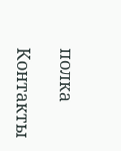полка

Контакты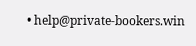• help@private-bookers.win